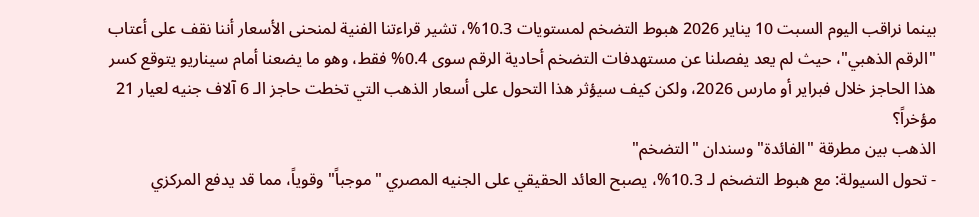بينما نراقب اليوم السبت 10 يناير 2026 هبوط التضخم لمستويات 10.3%، تشير قراءتنا الفنية لمنحنى الأسعار أننا نقف على أعتاب "الرقم الذهبي"، حيث لم يعد يفصلنا عن مستهدفات التضخم أحادية الرقم سوى 0.4% فقط، وهو ما يضعنا أمام سيناريو يتوقع كسر هذا الحاجز خلال فبراير أو مارس 2026، ولكن كيف سيؤثر هذا التحول على أسعار الذهب التي تخطت حاجز الـ 6 آلاف جنيه لعيار 21 مؤخراً؟
الذهب بين مطرقة "الفائدة" وسندان "التضخم"
- تحول السيولة: مع هبوط التضخم لـ 10.3%، يصبح العائد الحقيقي على الجنيه المصري "موجباً" وقوياً، مما قد يدفع المركزي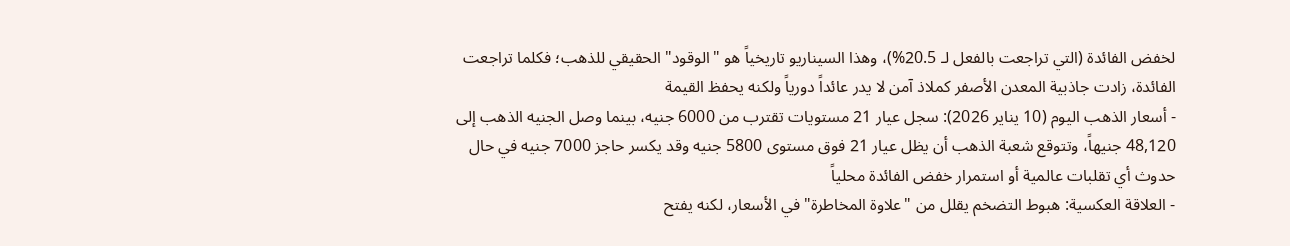لخفض الفائدة (التي تراجعت بالفعل لـ 20.5%)، وهذا السيناريو تاريخياً هو "الوقود" الحقيقي للذهب؛ فكلما تراجعت الفائدة، زادت جاذبية المعدن الأصفر كملاذ آمن لا يدر عائداً دورياً ولكنه يحفظ القيمة
- أسعار الذهب اليوم (10 يناير 2026): سجل عيار 21 مستويات تقترب من 6000 جنيه، بينما وصل الجنيه الذهب إلى 48,120 جنيهاً، وتتوقع شعبة الذهب أن يظل عيار 21 فوق مستوى 5800 جنيه وقد يكسر حاجز 7000 جنيه في حال حدوث أي تقلبات عالمية أو استمرار خفض الفائدة محلياً
- العلاقة العكسية: هبوط التضخم يقلل من "علاوة المخاطرة" في الأسعار، لكنه يفتح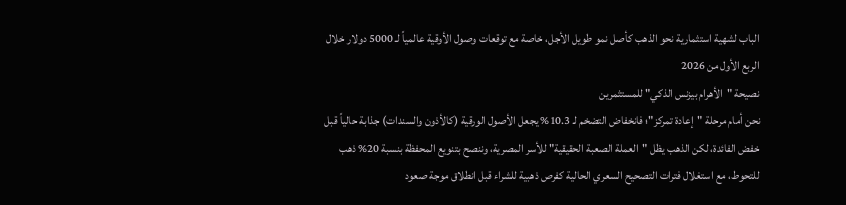الباب لشهية استثمارية نحو الذهب كأصل نمو طويل الأجل، خاصة مع توقعات وصول الأوقية عالمياً لـ 5000 دولار خلال الربع الأول من 2026
نصيحة "الأهرام بيزنس الذكي" للمستثمرين
نحن أمام مرحلة "إعادة تمركز"؛ فانخفاض التضخم لـ 10.3% يجعل الأصول الورقية (كالأذون والسندات) جذابة حالياً قبل خفض الفائدة، لكن الذهب يظل "العملة الصعبة الحقيقية" للأسر المصرية، وننصح بتنويع المحفظة بنسبة 20% ذهب للتحوط، مع استغلال فترات التصحيح السعري الحالية كفرص ذهبية للشراء قبل انطلاق موجة صعود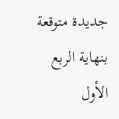جديدة متوقعة بنهاية الربع الأول